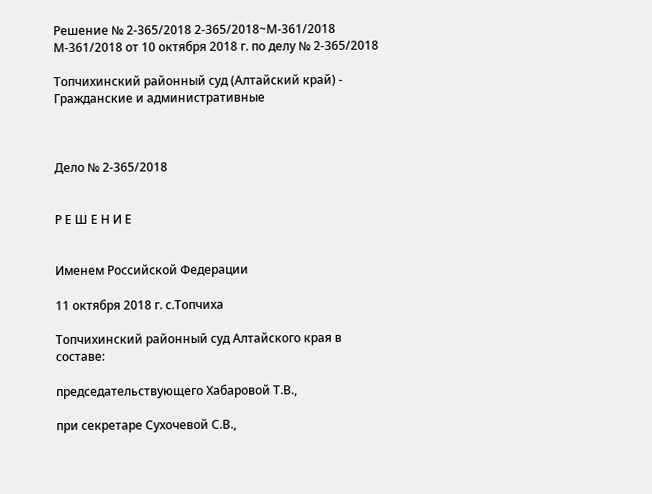Решение № 2-365/2018 2-365/2018~М-361/2018 М-361/2018 от 10 октября 2018 г. по делу № 2-365/2018

Топчихинский районный суд (Алтайский край) - Гражданские и административные



Дело № 2-365/2018


Р Е Ш Е Н И Е


Именем Российской Федерации

11 октября 2018 г. с.Топчиха

Топчихинский районный суд Алтайского края в составе:

председательствующего Хабаровой Т.В.,

при секретаре Сухочевой С.В.,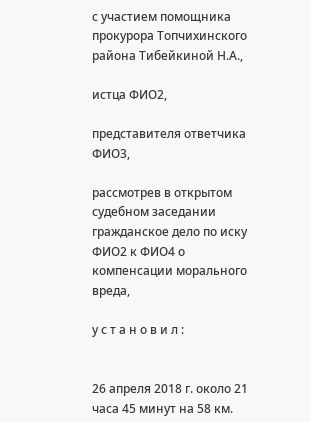с участием помощника прокурора Топчихинского района Тибейкиной Н.А.,

истца ФИО2,

представителя ответчика ФИО3,

рассмотрев в открытом судебном заседании гражданское дело по иску ФИО2 к ФИО4 о компенсации морального вреда,

у с т а н о в и л :


26 апреля 2018 г. около 21 часа 45 минут на 58 км.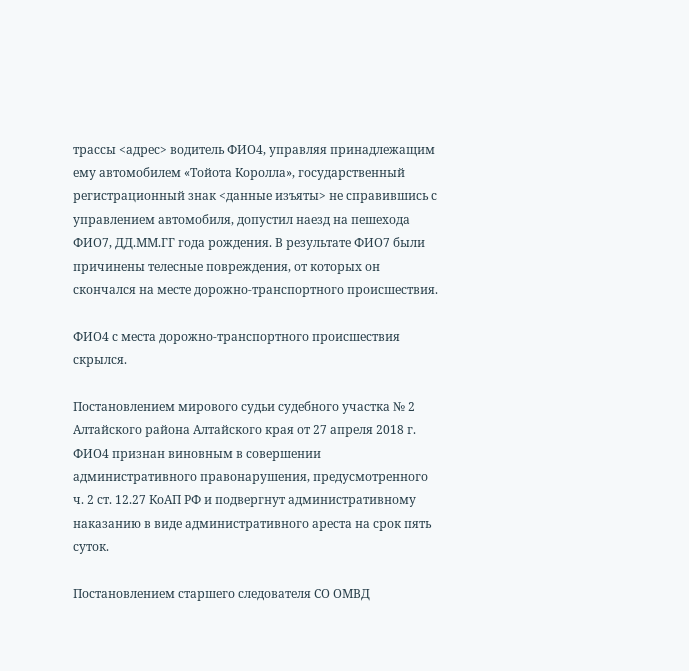трассы <адрес> водитель ФИО4, управляя принадлежащим ему автомобилем «Тойота Королла», государственный регистрационный знак <данные изъяты> не справившись с управлением автомобиля, допустил наезд на пешехода ФИО7, ДД.ММ.ГГ года рождения. В результате ФИО7 были причинены телесные повреждения, от которых он скончался на месте дорожно-транспортного происшествия.

ФИО4 с места дорожно-транспортного происшествия скрылся.

Постановлением мирового судьи судебного участка № 2 Алтайского района Алтайского края от 27 апреля 2018 г. ФИО4 признан виновным в совершении административного правонарушения, предусмотренного ч. 2 ст. 12.27 КоАП РФ и подвергнут административному наказанию в виде административного ареста на срок пять суток.

Постановлением старшего следователя СО ОМВД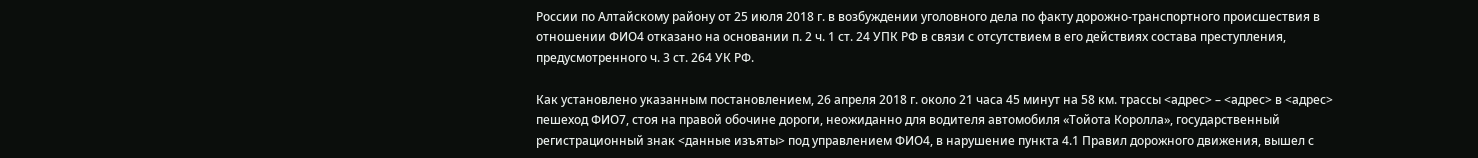России по Алтайскому району от 25 июля 2018 г. в возбуждении уголовного дела по факту дорожно-транспортного происшествия в отношении ФИО4 отказано на основании п. 2 ч. 1 ст. 24 УПК РФ в связи с отсутствием в его действиях состава преступления, предусмотренного ч. 3 ст. 264 УК РФ.

Как установлено указанным постановлением, 26 апреля 2018 г. около 21 часа 45 минут на 58 км. трассы <адрес> – <адрес> в <адрес> пешеход ФИО7, стоя на правой обочине дороги, неожиданно для водителя автомобиля «Тойота Королла», государственный регистрационный знак <данные изъяты> под управлением ФИО4, в нарушение пункта 4.1 Правил дорожного движения, вышел с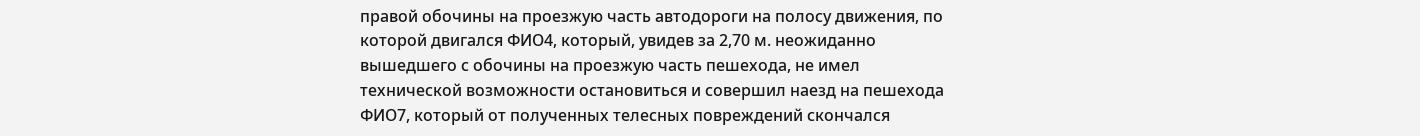правой обочины на проезжую часть автодороги на полосу движения, по которой двигался ФИО4, который, увидев за 2,70 м. неожиданно вышедшего с обочины на проезжую часть пешехода, не имел технической возможности остановиться и совершил наезд на пешехода ФИО7, который от полученных телесных повреждений скончался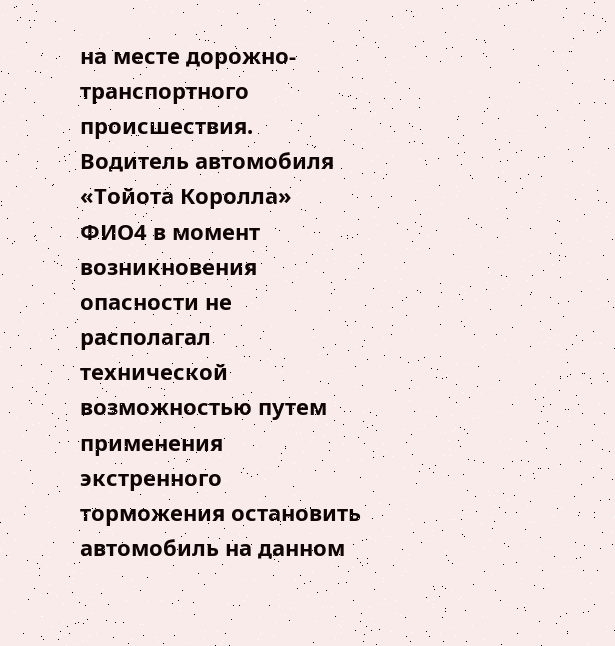на месте дорожно-транспортного происшествия. Водитель автомобиля «Тойота Королла» ФИО4 в момент возникновения опасности не располагал технической возможностью путем применения экстренного торможения остановить автомобиль на данном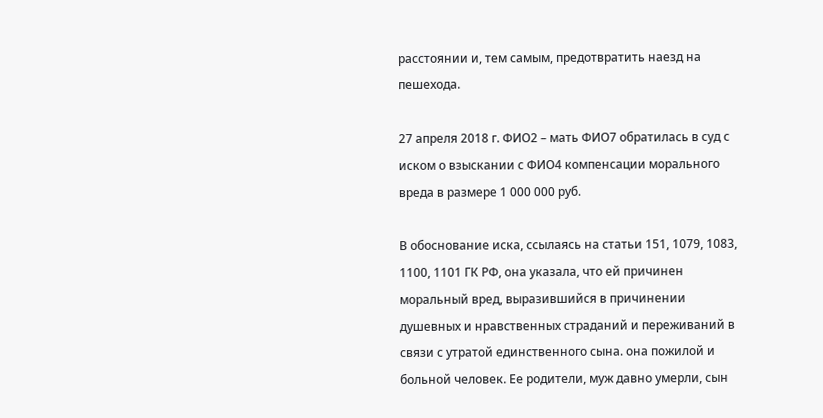расстоянии и, тем самым, предотвратить наезд на пешехода.

27 апреля 2018 г. ФИО2 – мать ФИО7 обратилась в суд с иском о взыскании с ФИО4 компенсации морального вреда в размере 1 000 000 руб.

В обоснование иска, ссылаясь на статьи 151, 1079, 1083, 1100, 1101 ГК РФ, она указала, что ей причинен моральный вред, выразившийся в причинении душевных и нравственных страданий и переживаний в связи с утратой единственного сына. она пожилой и больной человек. Ее родители, муж давно умерли, сын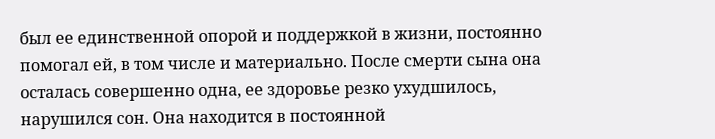был ее единственной опорой и поддержкой в жизни, постоянно помогал ей, в том числе и материально. После смерти сына она осталась совершенно одна, ее здоровье резко ухудшилось, нарушился сон. Она находится в постоянной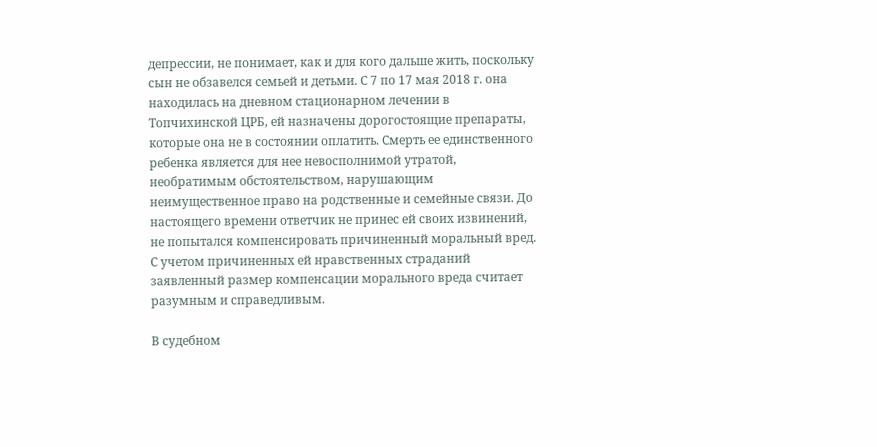депрессии, не понимает, как и для кого дальше жить, поскольку сын не обзавелся семьей и детьми. С 7 по 17 мая 2018 г. она находилась на дневном стационарном лечении в Топчихинской ЦРБ, ей назначены дорогостоящие препараты, которые она не в состоянии оплатить. Смерть ее единственного ребенка является для нее невосполнимой утратой, необратимым обстоятельством, нарушающим неимущественное право на родственные и семейные связи. До настоящего времени ответчик не принес ей своих извинений, не попытался компенсировать причиненный моральный вред. С учетом причиненных ей нравственных страданий заявленный размер компенсации морального вреда считает разумным и справедливым.

В судебном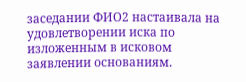заседании ФИО2 настаивала на удовлетворении иска по изложенным в исковом заявлении основаниям.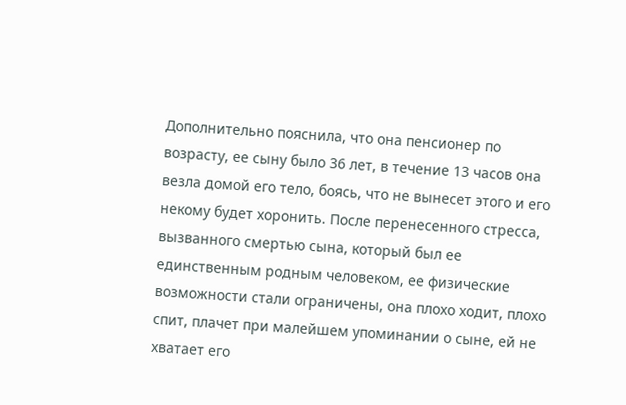Дополнительно пояснила, что она пенсионер по возрасту, ее сыну было 36 лет, в течение 13 часов она везла домой его тело, боясь, что не вынесет этого и его некому будет хоронить. После перенесенного стресса, вызванного смертью сына, который был ее единственным родным человеком, ее физические возможности стали ограничены, она плохо ходит, плохо спит, плачет при малейшем упоминании о сыне, ей не хватает его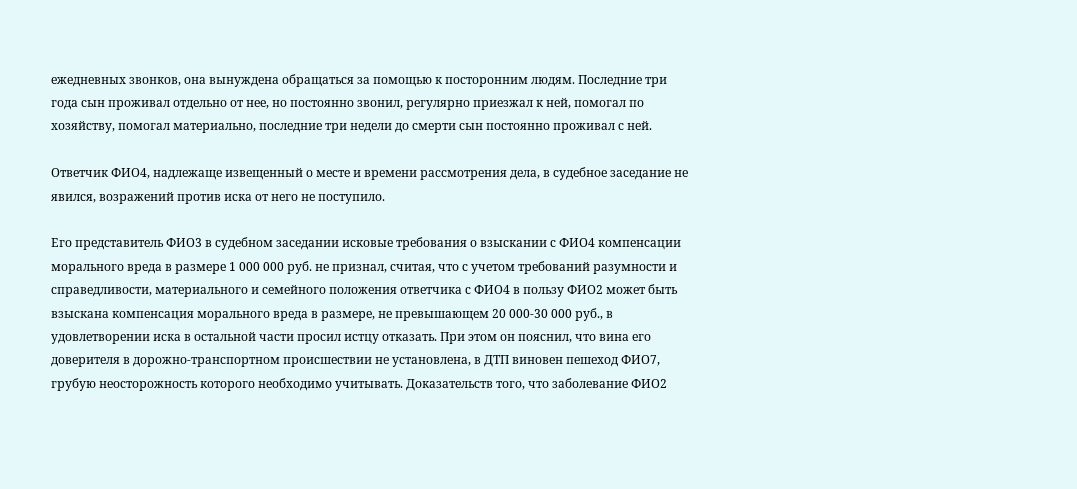ежедневных звонков, она вынуждена обращаться за помощью к посторонним людям. Последние три года сын проживал отдельно от нее, но постоянно звонил, регулярно приезжал к ней, помогал по хозяйству, помогал материально, последние три недели до смерти сын постоянно проживал с ней.

Ответчик ФИО4, надлежаще извещенный о месте и времени рассмотрения дела, в судебное заседание не явился, возражений против иска от него не поступило.

Его представитель ФИО3 в судебном заседании исковые требования о взыскании с ФИО4 компенсации морального вреда в размере 1 000 000 руб. не признал, считая, что с учетом требований разумности и справедливости, материального и семейного положения ответчика с ФИО4 в пользу ФИО2 может быть взыскана компенсация морального вреда в размере, не превышающем 20 000-30 000 руб., в удовлетворении иска в остальной части просил истцу отказать. При этом он пояснил, что вина его доверителя в дорожно-транспортном происшествии не установлена, в ДТП виновен пешеход ФИО7, грубую неосторожность которого необходимо учитывать. Доказательств того, что заболевание ФИО2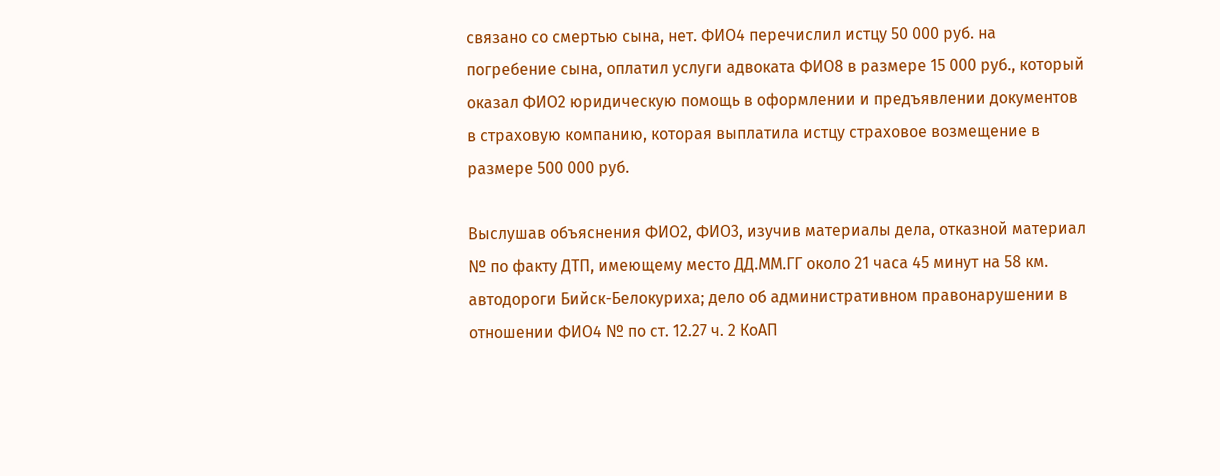связано со смертью сына, нет. ФИО4 перечислил истцу 50 000 руб. на погребение сына, оплатил услуги адвоката ФИО8 в размере 15 000 руб., который оказал ФИО2 юридическую помощь в оформлении и предъявлении документов в страховую компанию, которая выплатила истцу страховое возмещение в размере 500 000 руб.

Выслушав объяснения ФИО2, ФИО3, изучив материалы дела, отказной материал № по факту ДТП, имеющему место ДД.ММ.ГГ около 21 часа 45 минут на 58 км. автодороги Бийск-Белокуриха; дело об административном правонарушении в отношении ФИО4 № по ст. 12.27 ч. 2 КоАП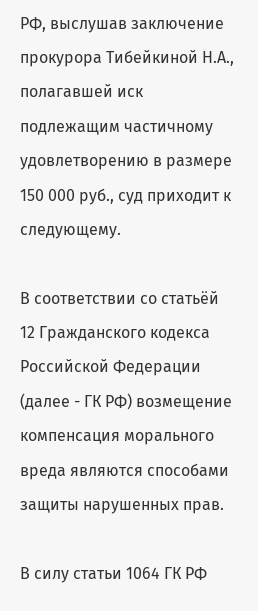РФ, выслушав заключение прокурора Тибейкиной Н.А., полагавшей иск подлежащим частичному удовлетворению в размере 150 000 руб., суд приходит к следующему.

В соответствии со статьёй 12 Гражданского кодекса Российской Федерации (далее - ГК РФ) возмещение компенсация морального вреда являются способами защиты нарушенных прав.

В силу статьи 1064 ГК РФ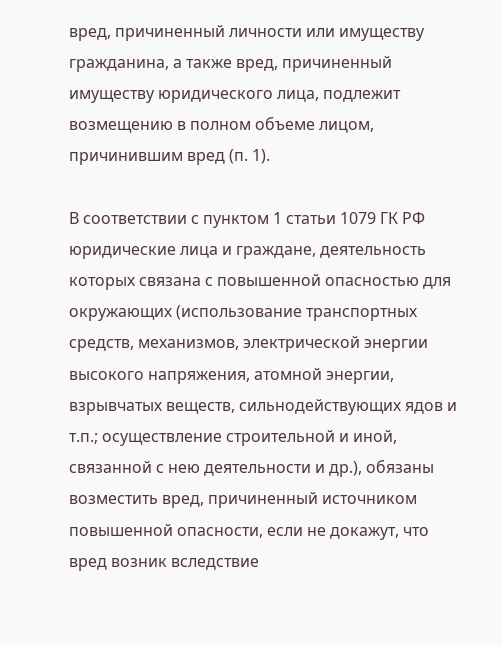вред, причиненный личности или имуществу гражданина, а также вред, причиненный имуществу юридического лица, подлежит возмещению в полном объеме лицом, причинившим вред (п. 1).

В соответствии с пунктом 1 статьи 1079 ГК РФ юридические лица и граждане, деятельность которых связана с повышенной опасностью для окружающих (использование транспортных средств, механизмов, электрической энергии высокого напряжения, атомной энергии, взрывчатых веществ, сильнодействующих ядов и т.п.; осуществление строительной и иной, связанной с нею деятельности и др.), обязаны возместить вред, причиненный источником повышенной опасности, если не докажут, что вред возник вследствие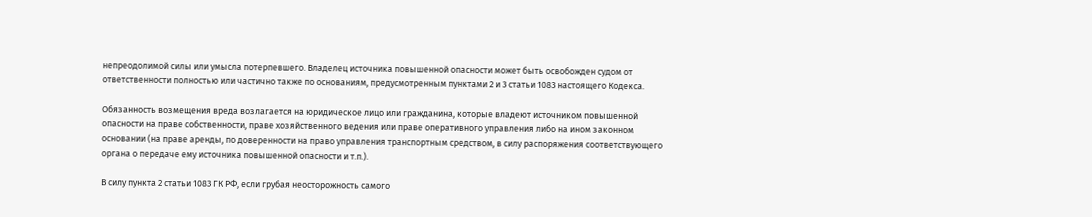непреодолимой силы или умысла потерпевшего. Владелец источника повышенной опасности может быть освобожден судом от ответственности полностью или частично также по основаниям, предусмотренным пунктами 2 и 3 статьи 1083 настоящего Кодекса.

Обязанность возмещения вреда возлагается на юридическое лицо или гражданина, которые владеют источником повышенной опасности на праве собственности, праве хозяйственного ведения или праве оперативного управления либо на ином законном основании (на праве аренды, по доверенности на право управления транспортным средством, в силу распоряжения соответствующего органа о передаче ему источника повышенной опасности и т.п.).

В силу пункта 2 статьи 1083 ГК РФ, если грубая неосторожность самого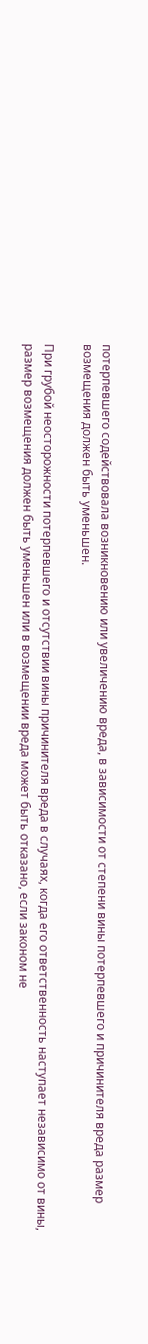потерпевшего содействовала возникновению или увеличению вреда, в зависимости от степени вины потерпевшего и причинителя вреда размер возмещения должен быть уменьшен.

При грубой неосторожности потерпевшего и отсутствии вины причинителя вреда в случаях, когда его ответственность наступает независимо от вины, размер возмещения должен быть уменьшен или в возмещении вреда может быть отказано, если законом не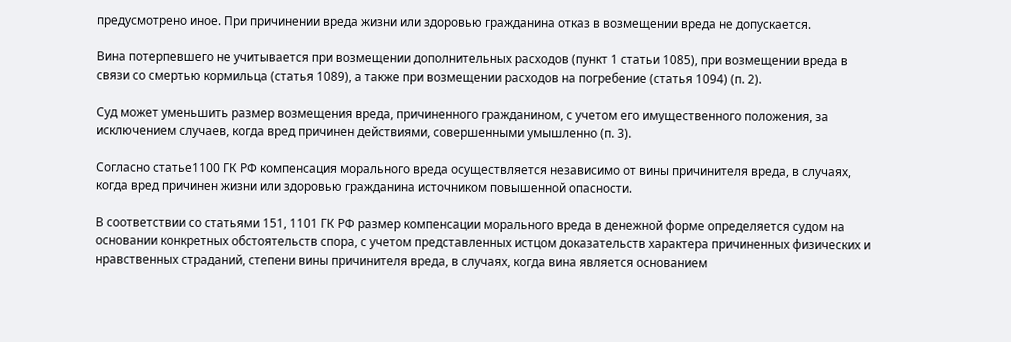предусмотрено иное. При причинении вреда жизни или здоровью гражданина отказ в возмещении вреда не допускается.

Вина потерпевшего не учитывается при возмещении дополнительных расходов (пункт 1 статьи 1085), при возмещении вреда в связи со смертью кормильца (статья 1089), а также при возмещении расходов на погребение (статья 1094) (п. 2).

Суд может уменьшить размер возмещения вреда, причиненного гражданином, с учетом его имущественного положения, за исключением случаев, когда вред причинен действиями, совершенными умышленно (п. 3).

Согласно статье1100 ГК РФ компенсация морального вреда осуществляется независимо от вины причинителя вреда, в случаях, когда вред причинен жизни или здоровью гражданина источником повышенной опасности.

В соответствии со статьями 151, 1101 ГК РФ размер компенсации морального вреда в денежной форме определяется судом на основании конкретных обстоятельств спора, с учетом представленных истцом доказательств характера причиненных физических и нравственных страданий, степени вины причинителя вреда, в случаях, когда вина является основанием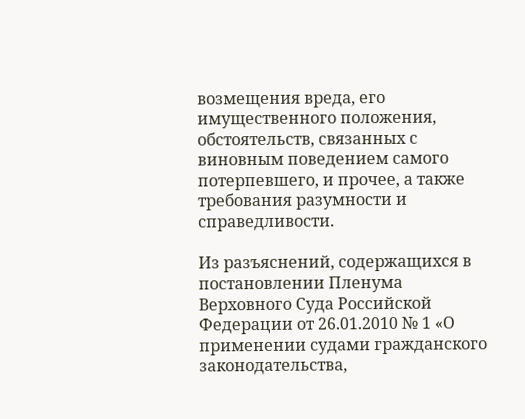возмещения вреда, его имущественного положения, обстоятельств, связанных с виновным поведением самого потерпевшего, и прочее, а также требования разумности и справедливости.

Из разъяснений, содержащихся в постановлении Пленума Верховного Суда Российской Федерации от 26.01.2010 № 1 «О применении судами гражданского законодательства,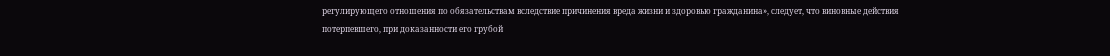регулирующего отношения по обязательствам вследствие причинения вреда жизни и здоровью гражданина», следует, что виновные действия потерпевшего, при доказанности его грубой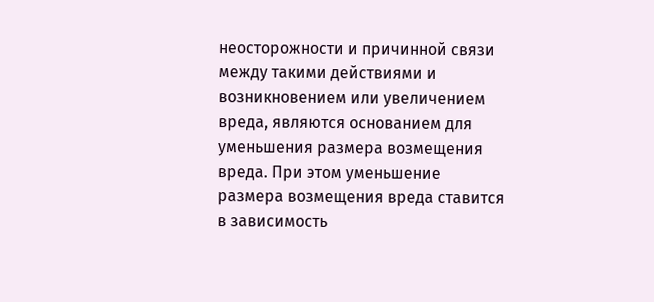неосторожности и причинной связи между такими действиями и возникновением или увеличением вреда, являются основанием для уменьшения размера возмещения вреда. При этом уменьшение размера возмещения вреда ставится в зависимость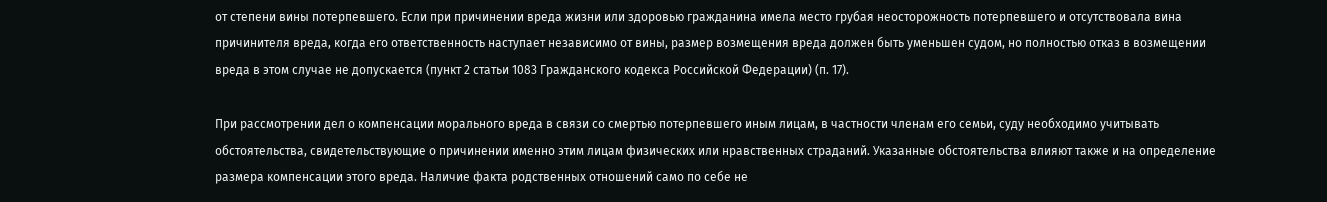от степени вины потерпевшего. Если при причинении вреда жизни или здоровью гражданина имела место грубая неосторожность потерпевшего и отсутствовала вина причинителя вреда, когда его ответственность наступает независимо от вины, размер возмещения вреда должен быть уменьшен судом, но полностью отказ в возмещении вреда в этом случае не допускается (пункт 2 статьи 1083 Гражданского кодекса Российской Федерации) (п. 17).

При рассмотрении дел о компенсации морального вреда в связи со смертью потерпевшего иным лицам, в частности членам его семьи, суду необходимо учитывать обстоятельства, свидетельствующие о причинении именно этим лицам физических или нравственных страданий. Указанные обстоятельства влияют также и на определение размера компенсации этого вреда. Наличие факта родственных отношений само по себе не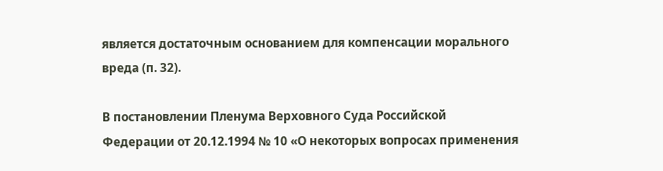является достаточным основанием для компенсации морального вреда (п. 32).

В постановлении Пленума Верховного Суда Российской Федерации от 20.12.1994 № 10 «О некоторых вопросах применения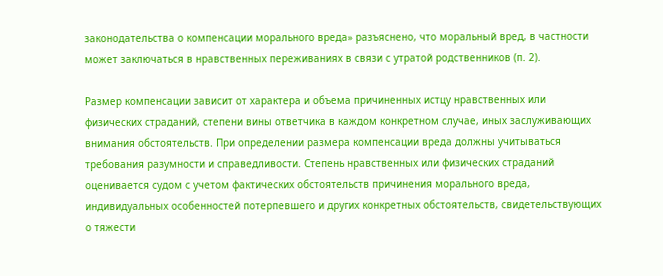законодательства о компенсации морального вреда» разъяснено, что моральный вред, в частности может заключаться в нравственных переживаниях в связи с утратой родственников (п. 2).

Размер компенсации зависит от характера и объема причиненных истцу нравственных или физических страданий, степени вины ответчика в каждом конкретном случае, иных заслуживающих внимания обстоятельств. При определении размера компенсации вреда должны учитываться требования разумности и справедливости. Степень нравственных или физических страданий оценивается судом с учетом фактических обстоятельств причинения морального вреда, индивидуальных особенностей потерпевшего и других конкретных обстоятельств, свидетельствующих о тяжести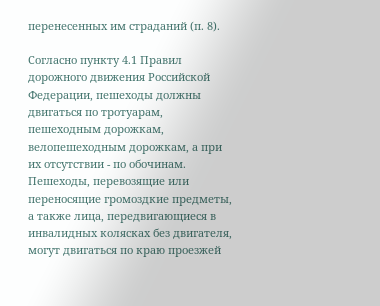перенесенных им страданий (п. 8).

Согласно пункту 4.1 Правил дорожного движения Российской Федерации, пешеходы должны двигаться по тротуарам, пешеходным дорожкам, велопешеходным дорожкам, а при их отсутствии - по обочинам. Пешеходы, перевозящие или переносящие громоздкие предметы, а также лица, передвигающиеся в инвалидных колясках без двигателя, могут двигаться по краю проезжей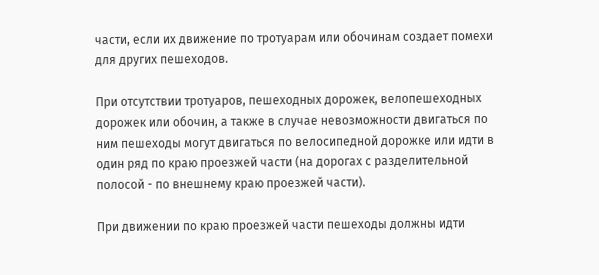части, если их движение по тротуарам или обочинам создает помехи для других пешеходов.

При отсутствии тротуаров, пешеходных дорожек, велопешеходных дорожек или обочин, а также в случае невозможности двигаться по ним пешеходы могут двигаться по велосипедной дорожке или идти в один ряд по краю проезжей части (на дорогах с разделительной полосой - по внешнему краю проезжей части).

При движении по краю проезжей части пешеходы должны идти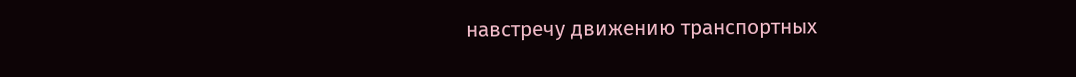навстречу движению транспортных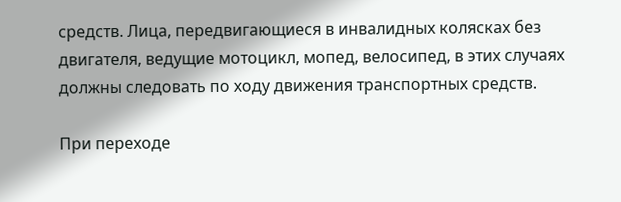средств. Лица, передвигающиеся в инвалидных колясках без двигателя, ведущие мотоцикл, мопед, велосипед, в этих случаях должны следовать по ходу движения транспортных средств.

При переходе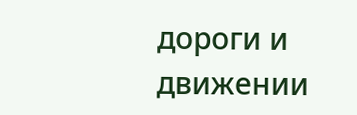дороги и движении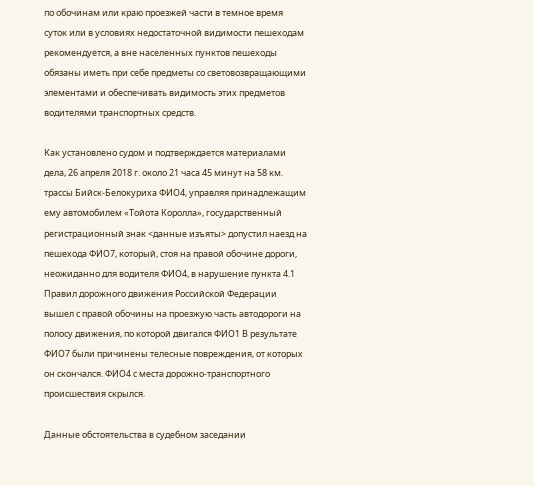по обочинам или краю проезжей части в темное время суток или в условиях недостаточной видимости пешеходам рекомендуется, а вне населенных пунктов пешеходы обязаны иметь при себе предметы со световозвращающими элементами и обеспечивать видимость этих предметов водителями транспортных средств.

Как установлено судом и подтверждается материалами дела, 26 апреля 2018 г. около 21 часа 45 минут на 58 км. трассы Бийск-Белокуриха ФИО4, управляя принадлежащим ему автомобилем «Тойота Королла», государственный регистрационный знак <данные изъяты> допустил наезд на пешехода ФИО7, который, стоя на правой обочине дороги, неожиданно для водителя ФИО4, в нарушение пункта 4.1 Правил дорожного движения Российской Федерации вышел с правой обочины на проезжую часть автодороги на полосу движения, по которой двигался ФИО1 В результате ФИО7 были причинены телесные повреждения, от которых он скончался. ФИО4 с места дорожно-транспортного происшествия скрылся.

Данные обстоятельства в судебном заседании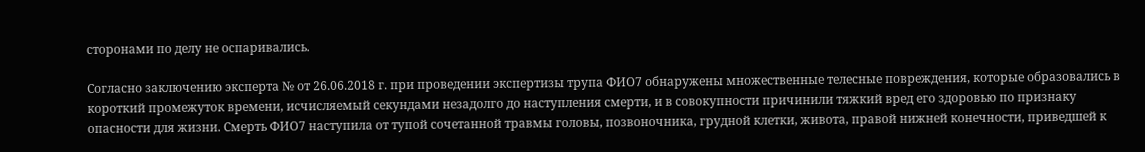сторонами по делу не оспаривались.

Согласно заключению эксперта № от 26.06.2018 г. при проведении экспертизы трупа ФИО7 обнаружены множественные телесные повреждения, которые образовались в короткий промежуток времени, исчисляемый секундами незадолго до наступления смерти, и в совокупности причинили тяжкий вред его здоровью по признаку опасности для жизни. Смерть ФИО7 наступила от тупой сочетанной травмы головы, позвоночника, грудной клетки, живота, правой нижней конечности, приведшей к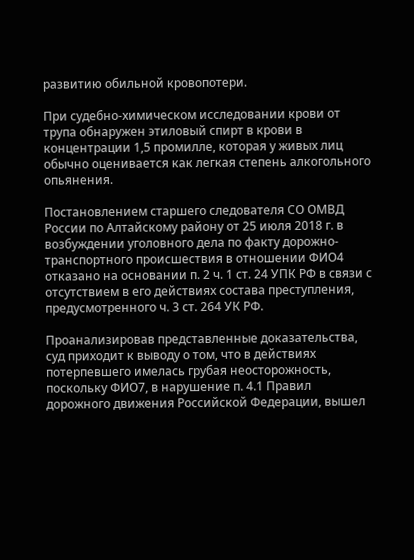развитию обильной кровопотери.

При судебно-химическом исследовании крови от трупа обнаружен этиловый спирт в крови в концентрации 1,5 промилле, которая у живых лиц обычно оценивается как легкая степень алкогольного опьянения.

Постановлением старшего следователя СО ОМВД России по Алтайскому району от 25 июля 2018 г. в возбуждении уголовного дела по факту дорожно-транспортного происшествия в отношении ФИО4 отказано на основании п. 2 ч. 1 ст. 24 УПК РФ в связи с отсутствием в его действиях состава преступления, предусмотренного ч. 3 ст. 264 УК РФ.

Проанализировав представленные доказательства, суд приходит к выводу о том, что в действиях потерпевшего имелась грубая неосторожность, поскольку ФИО7, в нарушение п. 4.1 Правил дорожного движения Российской Федерации, вышел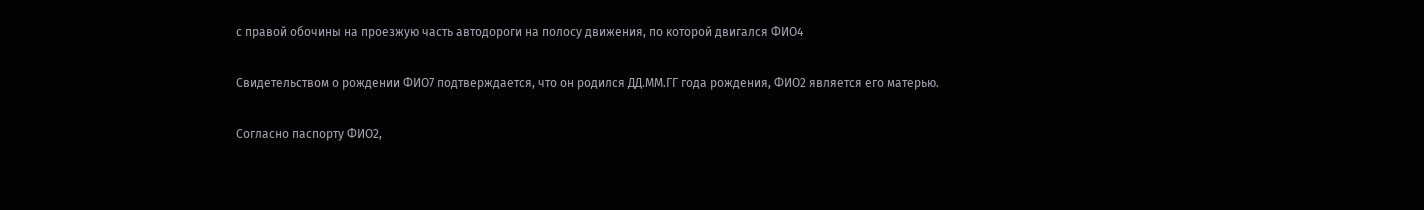с правой обочины на проезжую часть автодороги на полосу движения, по которой двигался ФИО4

Свидетельством о рождении ФИО7 подтверждается, что он родился ДД.ММ.ГГ года рождения, ФИО2 является его матерью.

Согласно паспорту ФИО2,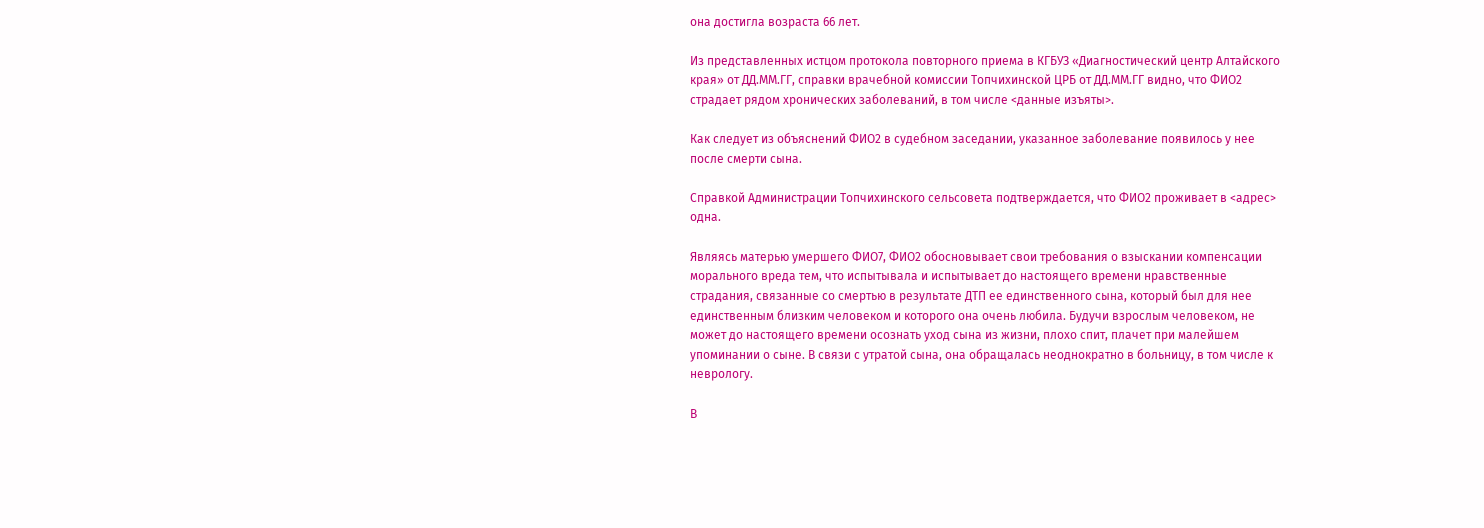она достигла возраста 66 лет.

Из представленных истцом протокола повторного приема в КГБУЗ «Диагностический центр Алтайского края» от ДД.ММ.ГГ, справки врачебной комиссии Топчихинской ЦРБ от ДД.ММ.ГГ видно, что ФИО2 страдает рядом хронических заболеваний, в том числе <данные изъяты>.

Как следует из объяснений ФИО2 в судебном заседании, указанное заболевание появилось у нее после смерти сына.

Справкой Администрации Топчихинского сельсовета подтверждается, что ФИО2 проживает в <адрес> одна.

Являясь матерью умершего ФИО7, ФИО2 обосновывает свои требования о взыскании компенсации морального вреда тем, что испытывала и испытывает до настоящего времени нравственные страдания, связанные со смертью в результате ДТП ее единственного сына, который был для нее единственным близким человеком и которого она очень любила. Будучи взрослым человеком, не может до настоящего времени осознать уход сына из жизни, плохо спит, плачет при малейшем упоминании о сыне. В связи с утратой сына, она обращалась неоднократно в больницу, в том числе к неврологу.

В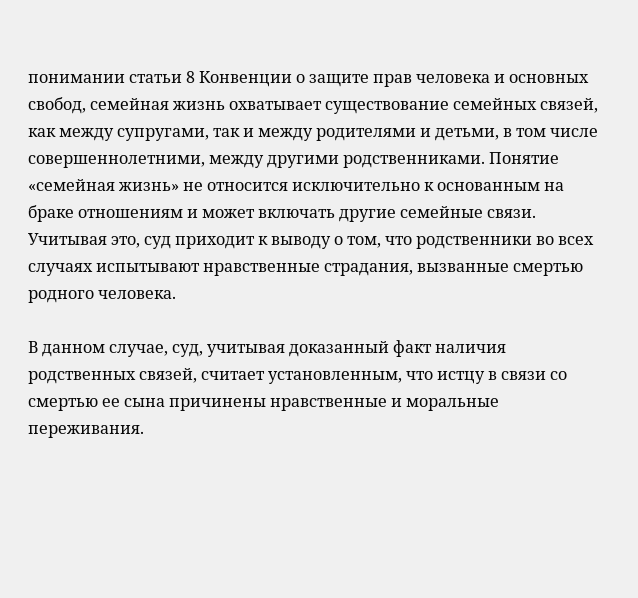понимании статьи 8 Конвенции о защите прав человека и основных свобод, семейная жизнь охватывает существование семейных связей, как между супругами, так и между родителями и детьми, в том числе совершеннолетними, между другими родственниками. Понятие «семейная жизнь» не относится исключительно к основанным на браке отношениям и может включать другие семейные связи. Учитывая это, суд приходит к выводу о том, что родственники во всех случаях испытывают нравственные страдания, вызванные смертью родного человека.

В данном случае, суд, учитывая доказанный факт наличия родственных связей, считает установленным, что истцу в связи со смертью ее сына причинены нравственные и моральные переживания.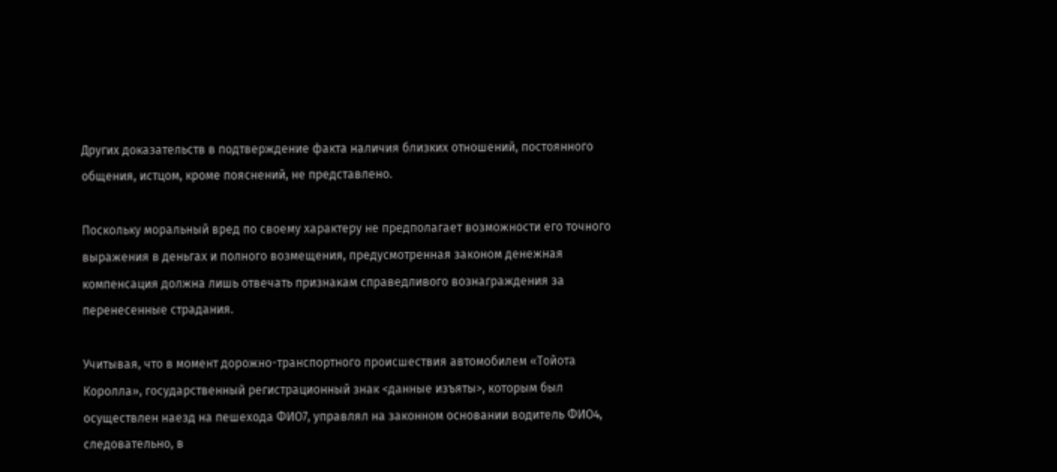Других доказательств в подтверждение факта наличия близких отношений, постоянного общения, истцом, кроме пояснений, не представлено.

Поскольку моральный вред по своему характеру не предполагает возможности его точного выражения в деньгах и полного возмещения, предусмотренная законом денежная компенсация должна лишь отвечать признакам справедливого вознаграждения за перенесенные страдания.

Учитывая, что в момент дорожно-транспортного происшествия автомобилем «Тойота Королла», государственный регистрационный знак <данные изъяты>, которым был осуществлен наезд на пешехода ФИО7, управлял на законном основании водитель ФИО4, следовательно, в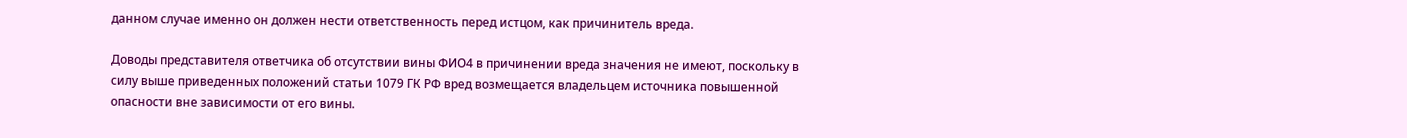данном случае именно он должен нести ответственность перед истцом, как причинитель вреда.

Доводы представителя ответчика об отсутствии вины ФИО4 в причинении вреда значения не имеют, поскольку в силу выше приведенных положений статьи 1079 ГК РФ вред возмещается владельцем источника повышенной опасности вне зависимости от его вины.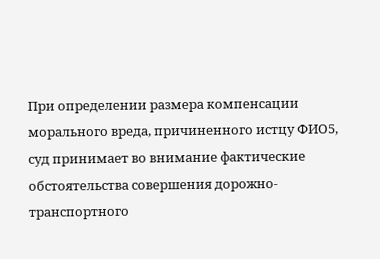При определении размера компенсации морального вреда, причиненного истцу ФИО5, суд принимает во внимание фактические обстоятельства совершения дорожно-транспортного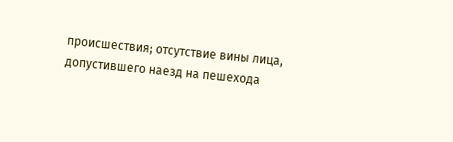происшествия; отсутствие вины лица, допустившего наезд на пешехода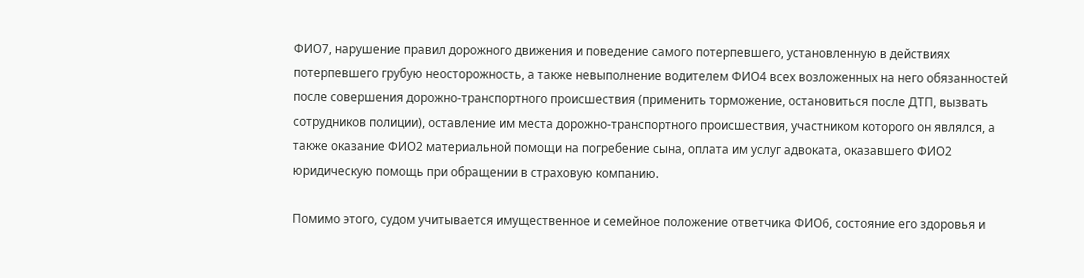ФИО7, нарушение правил дорожного движения и поведение самого потерпевшего, установленную в действиях потерпевшего грубую неосторожность, а также невыполнение водителем ФИО4 всех возложенных на него обязанностей после совершения дорожно-транспортного происшествия (применить торможение, остановиться после ДТП, вызвать сотрудников полиции), оставление им места дорожно-транспортного происшествия, участником которого он являлся, а также оказание ФИО2 материальной помощи на погребение сына, оплата им услуг адвоката, оказавшего ФИО2 юридическую помощь при обращении в страховую компанию.

Помимо этого, судом учитывается имущественное и семейное положение ответчика ФИО6, состояние его здоровья и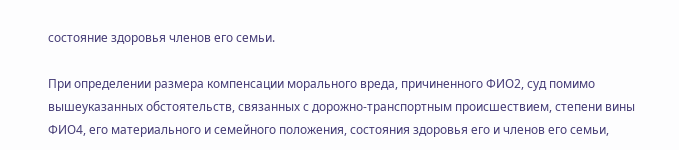состояние здоровья членов его семьи.

При определении размера компенсации морального вреда, причиненного ФИО2, суд помимо вышеуказанных обстоятельств, связанных с дорожно-транспортным происшествием, степени вины ФИО4, его материального и семейного положения, состояния здоровья его и членов его семьи,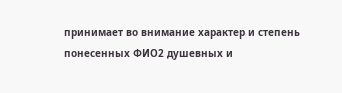принимает во внимание характер и степень понесенных ФИО2 душевных и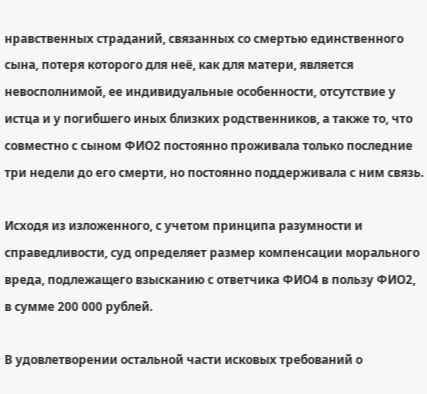нравственных страданий, связанных со смертью единственного сына, потеря которого для неё, как для матери, является невосполнимой, ее индивидуальные особенности, отсутствие у истца и у погибшего иных близких родственников, а также то, что совместно с сыном ФИО2 постоянно проживала только последние три недели до его смерти, но постоянно поддерживала с ним связь.

Исходя из изложенного, с учетом принципа разумности и справедливости, суд определяет размер компенсации морального вреда, подлежащего взысканию с ответчика ФИО4 в пользу ФИО2, в сумме 200 000 рублей.

В удовлетворении остальной части исковых требований о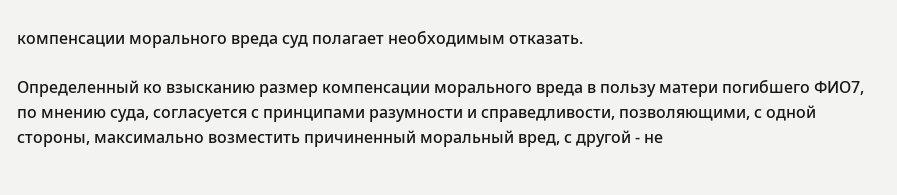компенсации морального вреда суд полагает необходимым отказать.

Определенный ко взысканию размер компенсации морального вреда в пользу матери погибшего ФИО7, по мнению суда, согласуется с принципами разумности и справедливости, позволяющими, с одной стороны, максимально возместить причиненный моральный вред, с другой - не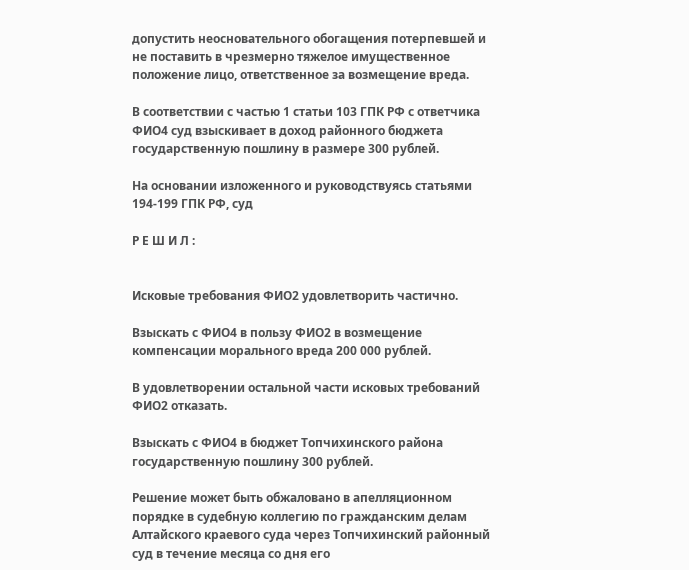допустить неосновательного обогащения потерпевшей и не поставить в чрезмерно тяжелое имущественное положение лицо, ответственное за возмещение вреда.

В соответствии с частью 1 статьи 103 ГПК РФ с ответчика ФИО4 суд взыскивает в доход районного бюджета государственную пошлину в размере 300 рублей.

На основании изложенного и руководствуясь статьями 194-199 ГПК РФ, суд

Р Е Ш И Л :


Исковые требования ФИО2 удовлетворить частично.

Взыскать с ФИО4 в пользу ФИО2 в возмещение компенсации морального вреда 200 000 рублей.

В удовлетворении остальной части исковых требований ФИО2 отказать.

Взыскать с ФИО4 в бюджет Топчихинского района государственную пошлину 300 рублей.

Решение может быть обжаловано в апелляционном порядке в судебную коллегию по гражданским делам Алтайского краевого суда через Топчихинский районный суд в течение месяца со дня его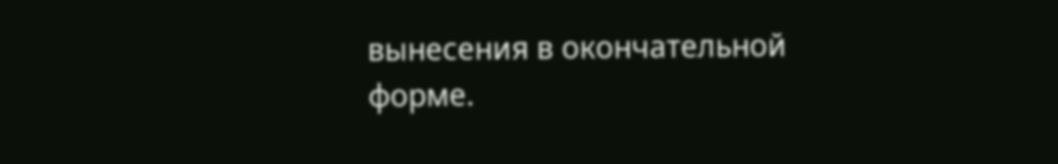вынесения в окончательной форме.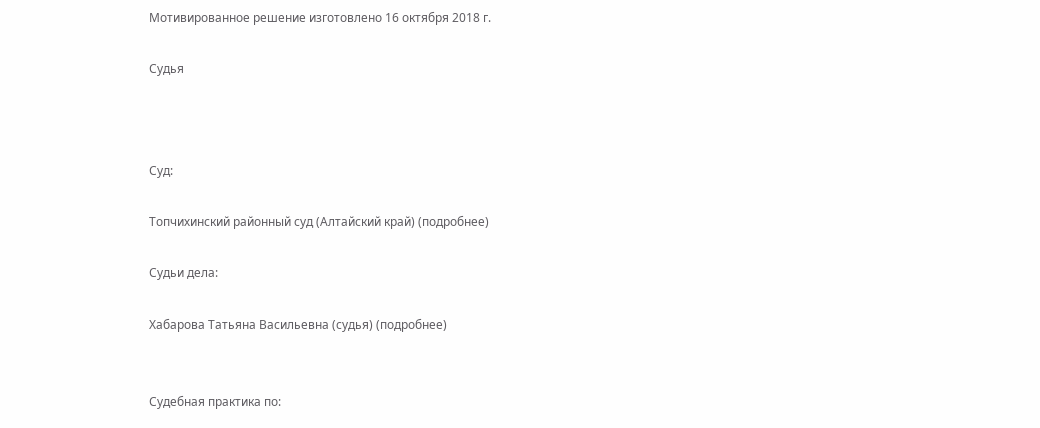Мотивированное решение изготовлено 16 октября 2018 г.

Судья



Суд:

Топчихинский районный суд (Алтайский край) (подробнее)

Судьи дела:

Хабарова Татьяна Васильевна (судья) (подробнее)


Судебная практика по: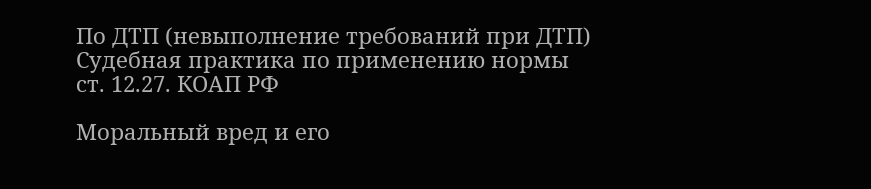По ДТП (невыполнение требований при ДТП)
Судебная практика по применению нормы ст. 12.27. КОАП РФ

Моральный вред и его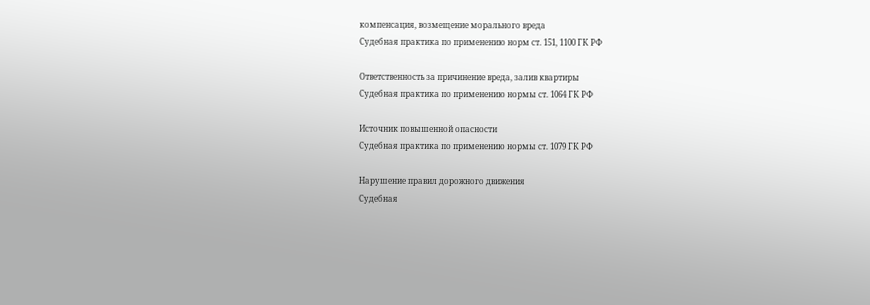компенсация, возмещение морального вреда
Судебная практика по применению норм ст. 151, 1100 ГК РФ

Ответственность за причинение вреда, залив квартиры
Судебная практика по применению нормы ст. 1064 ГК РФ

Источник повышенной опасности
Судебная практика по применению нормы ст. 1079 ГК РФ

Нарушение правил дорожного движения
Судебная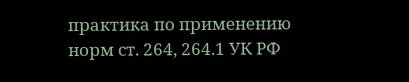практика по применению норм ст. 264, 264.1 УК РФ